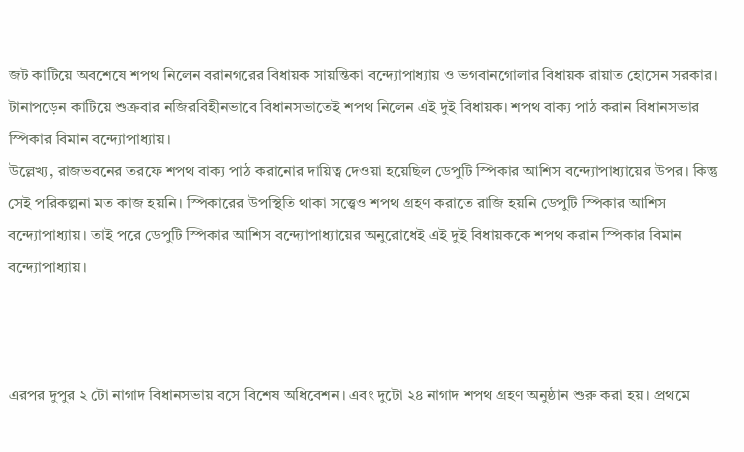জট কাটিয়ে অবশেষে শপথ নিলেন বরানগরের বিধায়ক সায়ন্তিকা বন্দ্যোপাধ্যায় ও ভগবানগোলার বিধায়ক রায়াত হোসেন সরকার। টানাপড়েন কাটিয়ে শুক্রবার নজিরবিহীনভাবে বিধানসভাতেই শপথ নিলেন এই দুই বিধায়ক। শপথ বাক্য পাঠ করান বিধানসভার স্পিকার বিমান বন্দ্যোপাধ্যায়।
উল্লেখ্য, রাজভবনের তরফে শপথ বাক্য পাঠ করানোর দায়িত্ব দেওয়া হয়েছিল ডেপুটি স্পিকার আশিস বন্দ্যোপাধ্যায়ের উপর। কিন্তু সেই পরিকল্পনা মত কাজ হয়নি। স্পিকারের উপস্থিতি থাকা সত্ত্বেও শপথ গ্রহণ করাতে রাজি হয়নি ডেপুটি স্পিকার আশিস বন্দ্যোপাধ্যায়। তাই পরে ডেপুটি স্পিকার আশিস বন্দ্যোপাধ্যায়ের অনুরোধেই এই দুই বিধায়ককে শপথ করান স্পিকার বিমান বন্দ্যোপাধ্যায়।



এরপর দুপুর ২ টো নাগাদ বিধানসভায় বসে বিশেষ অধিবেশন। এবং দুটো ২৪ নাগাদ শপথ গ্রহণ অনুষ্ঠান শুরু করা হয়। প্রথমে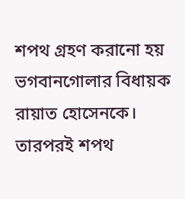শপথ গ্রহণ করানো হয় ভগবানগোলার বিধায়ক রায়াত হোসেনকে। তারপরই শপথ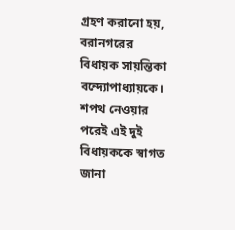গ্রহণ করানো হয়, বরানগরের বিধায়ক সায়ন্তিকা বন্দ্যোপাধ্যায়কে। শপথ নেওয়ার পরেই এই দুই বিধায়ককে স্বাগত জানা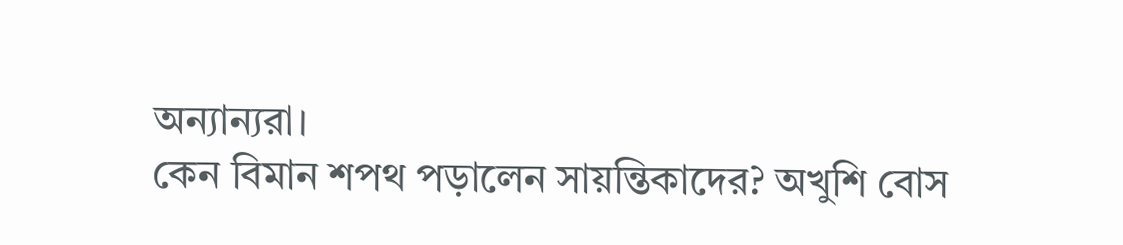অন্যান্যরা।
কেন বিমান শপথ পড়ালেন সায়ন্তিকাদের? অখুশি বোস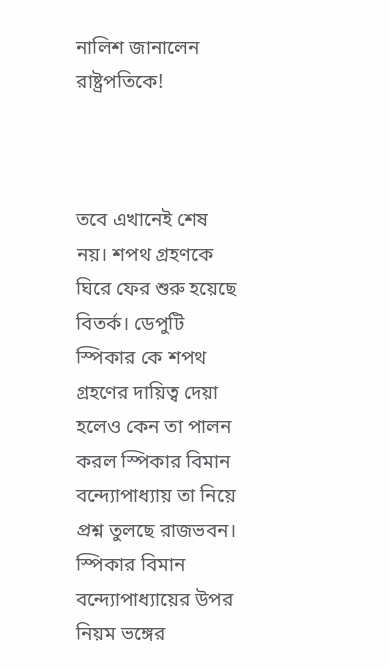নালিশ জানালেন রাষ্ট্রপতিকে!



তবে এখানেই শেষ নয়। শপথ গ্রহণকে ঘিরে ফের শুরু হয়েছে বিতর্ক। ডেপুটি স্পিকার কে শপথ গ্রহণের দায়িত্ব দেয়া হলেও কেন তা পালন করল স্পিকার বিমান বন্দ্যোপাধ্যায় তা নিয়ে প্রশ্ন তুলছে রাজভবন। স্পিকার বিমান বন্দ্যোপাধ্যায়ের উপর নিয়ম ভঙ্গের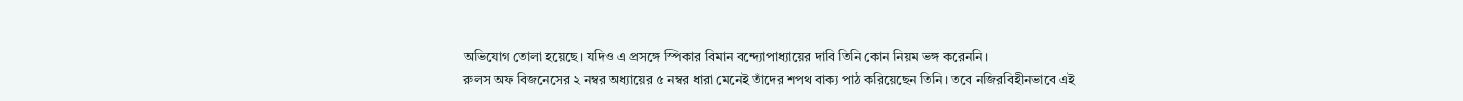অভিযোগ তোলা হয়েছে। যদিও এ প্রসঙ্গে স্পিকার বিমান বন্দ্যোপাধ্যায়ের দাবি তিনি কোন নিয়ম ভঙ্গ করেননি।
রুলস অফ বিজনেসের ২ নম্বর অধ্যায়ের ৫ নম্বর ধারা মেনেই তাঁদের শপথ বাক্য পাঠ করিয়েছেন তিনি। তবে নজিরবিহীনভাবে এই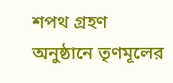শপথ গ্রহণ অনুষ্ঠানে তৃণমূলের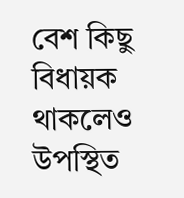বেশ কিছু বিধায়ক থাকলেও উপস্থিত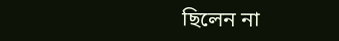ছিলেন না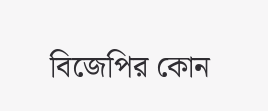বিজেপির কোন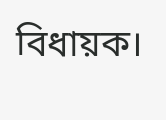বিধায়ক।